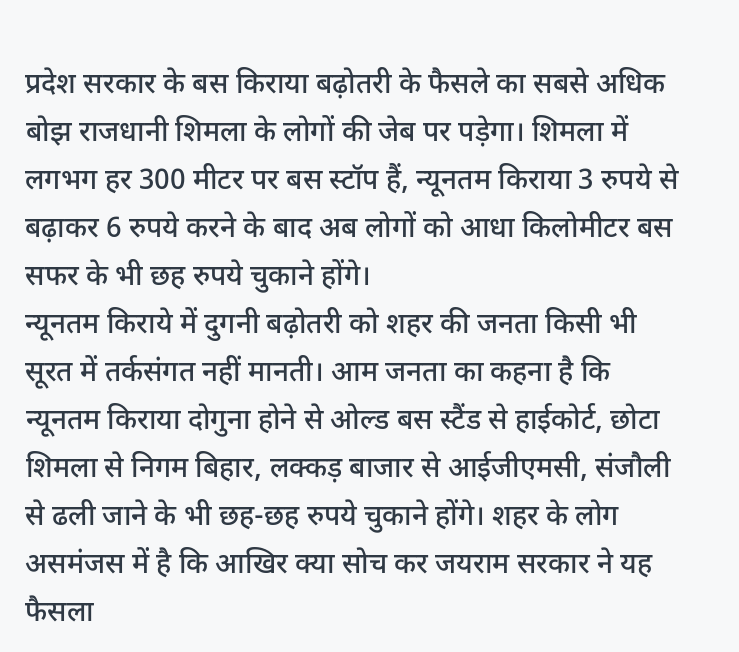प्रदेश सरकार के बस किराया बढ़ोतरी के फैसले का सबसे अधिक बोझ राजधानी शिमला के लोगों की जेब पर पड़ेगा। शिमला में लगभग हर 300 मीटर पर बस स्टॉप हैं, न्यूनतम किराया 3 रुपये से बढ़ाकर 6 रुपये करने के बाद अब लोगों को आधा किलोमीटर बस सफर के भी छह रुपये चुकाने होंगे।
न्यूनतम किराये में दुगनी बढ़ोतरी को शहर की जनता किसी भी सूरत में तर्कसंगत नहीं मानती। आम जनता का कहना है कि न्यूनतम किराया दोगुना होने से ओल्ड बस स्टैंड से हाईकोर्ट, छोटा शिमला से निगम बिहार, लक्कड़ बाजार से आईजीएमसी, संजौली से ढली जाने के भी छह-छह रुपये चुकाने होंगे। शहर के लोग असमंजस में है कि आखिर क्या सोच कर जयराम सरकार ने यह फैसला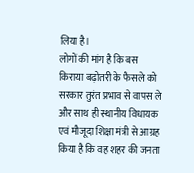लिया है।
लोगों की मांग है कि बस किराया बढ़ोतरी के फैसले को सरकार तुरंत प्रभाव से वापस ले और साथ ही स्थानीय विधायक एवं मौजूदा शिक्षा मंत्री से आग्रह किया है कि वह शहर की जनता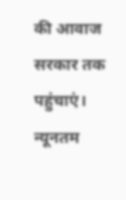की आवाज सरकार तक पहुंचाएं। न्यूनतम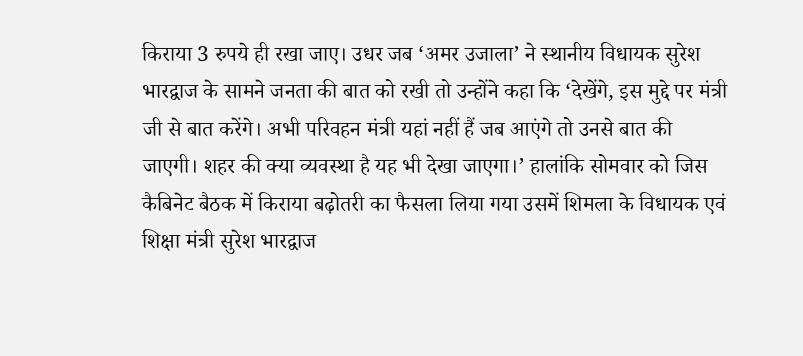किराया 3 रुपये ही रखा जाए। उधर जब ‘अमर उजाला’ ने स्थानीय विधायक सुरेश भारद्वाज के सामने जनता की बात को रखी तो उन्होंने कहा कि ‘देखेंगे, इस मुद्दे पर मंत्री जी से बात करेंगे। अभी परिवहन मंत्री यहां नहीं हैं जब आएंगे तो उनसे बात की जाएगी। शहर की क्या व्यवस्था है यह भी देखा जाएगा।’ हालांकि सोमवार को जिस कैबिनेट बैठक में किराया बढ़ोतरी का फैसला लिया गया उसमें शिमला के विधायक एवं शिक्षा मंत्री सुरेश भारद्वाज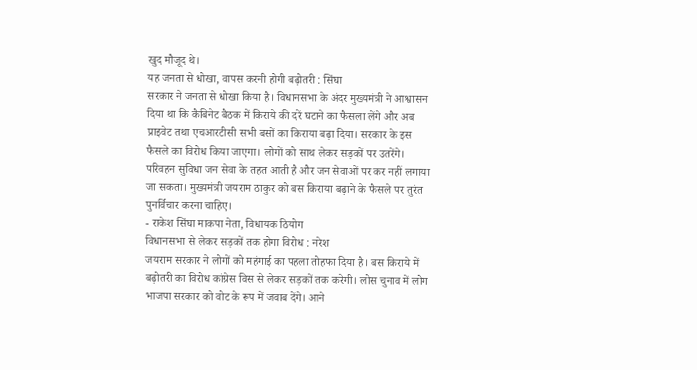खुद मौजूद थे।
यह जनता से धोखा, वापस करनी होगी बढ़ोतरी : सिंघा
सरकार ने जनता से धोखा किया है। विधानसभा के अंदर मुख्यमंत्री ने आश्वासन दिया था कि कैबिनेट बैठक में किराये की दरें घटाने का फैसला लेंगे और अब प्राइवेट तथा एचआरटीसी सभी बसों का किराया बढ़ा दिया। सरकार के इस फैसले का विरोध किया जाएगा। लोगों को साथ लेकर सड़कों पर उतरेंगे। परिवहन सुविधा जन सेवा के तहत आती है और जन सेवाओं पर कर नहीं लगाया जा सकता। मुख्यमंत्री जयराम ठाकुर को बस किराया बढ़ाने के फैसले पर तुरंत पुनर्विचार करना चाहिए।
- राकेश सिंघा माकपा नेता, विधायक ठियोग
विधानसभा से लेकर सड़कों तक होगा विरोध : नरेश
जयराम सरकार ने लोगों को महंगाई का पहला तोहफा दिया है। बस किराये में बढ़ोतरी का विरोध कांग्रेस विस से लेकर सड़कों तक करेगी। लोस चुनाव में लोग भाजपा सरकार को वोट के रूप में जवाब देंगे। आने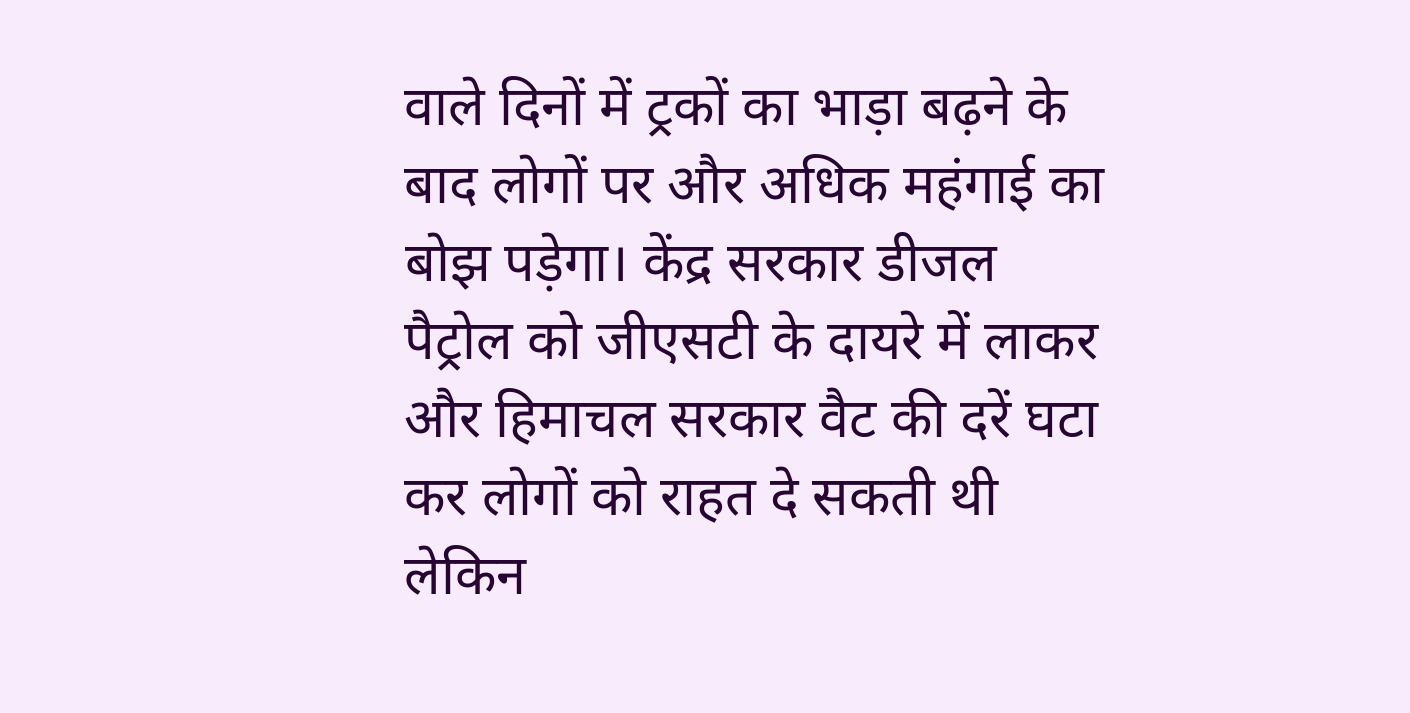वाले दिनों में ट्रकों का भाड़ा बढ़ने के बाद लोगों पर और अधिक महंगाई का बोझ पड़ेगा। केंद्र सरकार डीजल पैट्रोल को जीएसटी के दायरे में लाकर और हिमाचल सरकार वैट की दरें घटा कर लोगों को राहत दे सकती थी लेकिन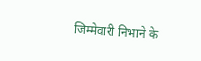जिम्मेवारी निभाने के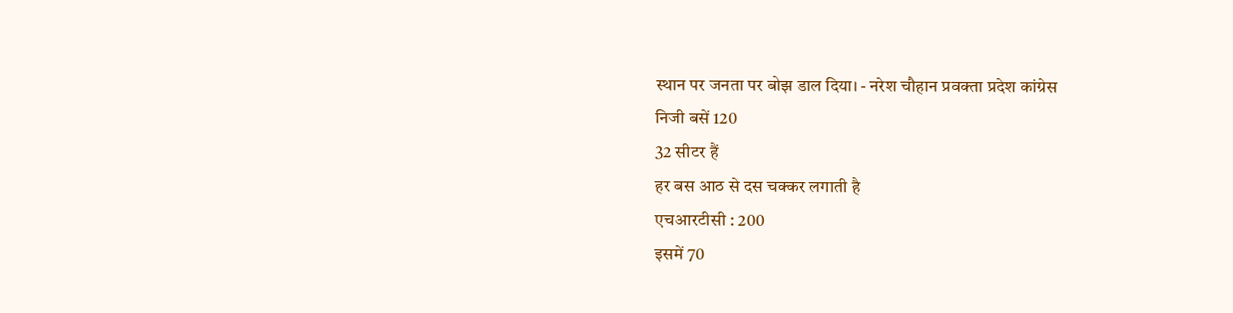स्थान पर जनता पर बोझ डाल दिया। - नरेश चौहान प्रवक्ता प्रदेश कांग्रेस
निजी बसें 120
32 सीटर हैं
हर बस आठ से दस चक्कर लगाती है
एचआरटीसी : 200
इसमें 70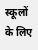स्कूलों के लिए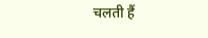चलती हैं